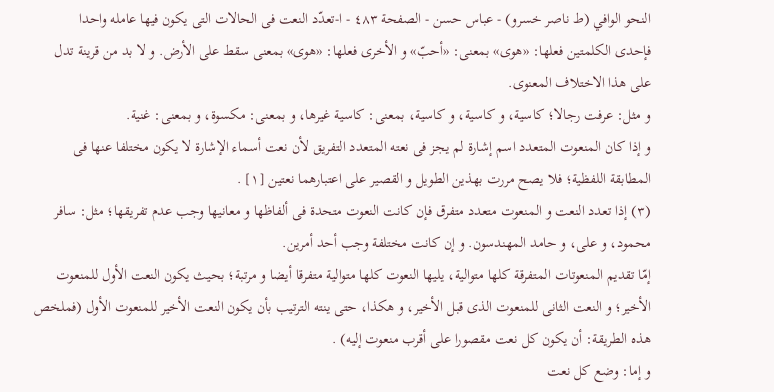النحو الوافي (ط ناصر خسرو) - عباس حسن - الصفحة ٤٨٣ - ا-تعدّد النعت فى الحالات التى يكون فيها عامله واحدا
فإحدى الكلمتين فعلها: «هوى» بمعنى: «أحبّ» و الأخرى فعلها: «هوى» بمعنى سقط على الأرض. و لا بد من قرينة تدل على هذا الاختلاف المعنوى.
و مثل: عرفت رجالا؛ كاسية، و كاسية، و كاسية، بمعنى: كاسية غيرها، و بمعنى: مكسوة، و بمعنى: غنية.
و إذا كان المنعوت المتعدد اسم إشارة لم يجز فى نعته المتعدد التفريق لأن نعت أسماء الإشارة لا يكون مختلفا عنها فى المطابقة اللفظية؛ فلا يصح مررت بهذين الطويل و القصير على اعتبارهما نعتين [١] .
(٣) إذا تعدد النعت و المنعوت متعدد متفرق فإن كانت النعوت متحدة فى ألفاظها و معانيها وجب عدم تفريقها؛ مثل: سافر محمود، و على، و حامد المهندسون. و إن كانت مختلفة وجب أحد أمرين.
إمّا تقديم المنعوتات المتفرقة كلها متوالية، يليها النعوت كلها متوالية متفرقا أيضا و مرتبة؛ بحيث يكون النعت الأول للمنعوت الأخير؛ و النعت الثانى للمنعوت الذى قبل الأخير، و هكذا، حتى ينته الترتيب بأن يكون النعت الأخير للمنعوت الأول (فملخص هذه الطريقة: أن يكون كل نعت مقصورا على أقرب منعوت إليه) .
و إما: وضع كل نعت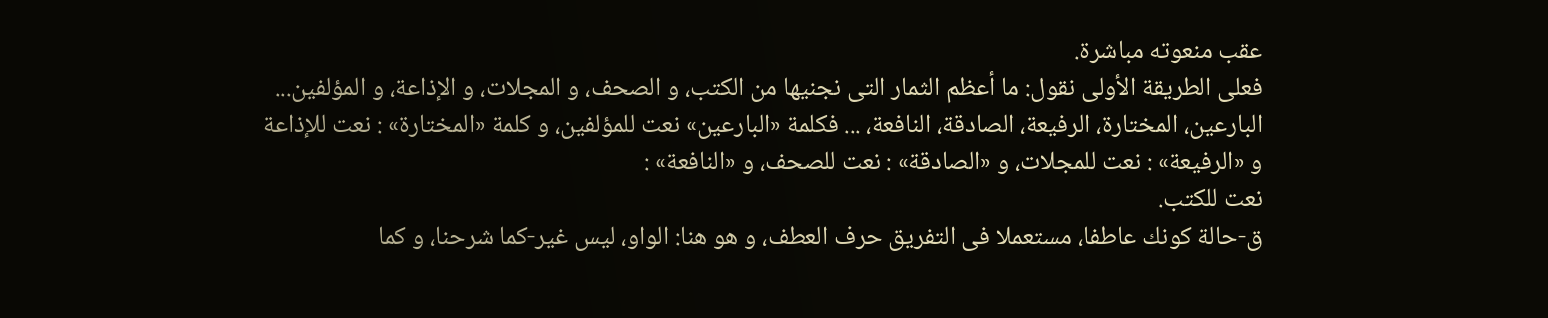عقب منعوته مباشرة.
فعلى الطريقة الأولى نقول: ما أعظم الثمار التى نجنيها من الكتب، و الصحف، و المجلات، و الإذاعة، و المؤلفين... البارعين، المختارة، الرفيعة، الصادقة، النافعة، ... فكلمة «البارعين» نعت للمؤلفين، و كلمة «المختارة» : نعت للإذاعة و «الرفيعة» : نعت للمجلات، و «الصادقة» : نعت للصحف، و «النافعة» :
نعت للكتب.
ق-حالة كونك عاطفا، مستعملا فى التفريق حرف العطف، و هو هنا: الواو، ليس غير-كما شرحنا، و كما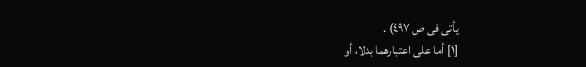يأتى فى ص ٤٩٧) .
[١] أما على اعتبارهما بدلا، أو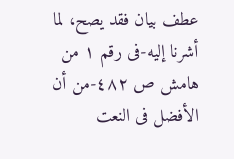عطف بيان فقد يصح، لما أشرنا إليه-فى رقم ١ من هامش ص ٤٨٢-من أن الأفضل فى النعت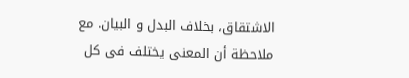الاشتقاق، بخلاف البدل و البيان. مع ملاحظة أن المعنى يختلف فى كل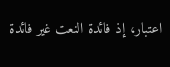اعتبار، إذ فائدة النعت غير فائدة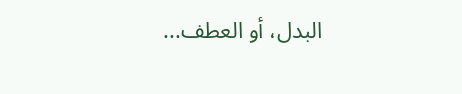البدل، أو العطف...